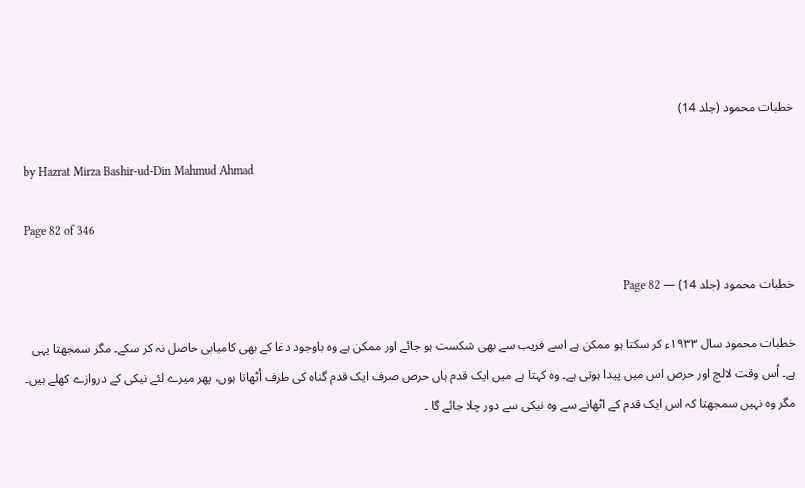خطبات محمود (جلد 14)

by Hazrat Mirza Bashir-ud-Din Mahmud Ahmad

Page 82 of 346

خطبات محمود (جلد 14) — Page 82

خطبات محمود سال ۱۹۳۳ء کر سکتا ہو ممکن ہے اسے فریب سے بھی شکست ہو جائے اور ممکن ہے وہ باوجود دغا کے بھی کامیابی حاصل نہ کر سکے۔ مگر سمجھتا یہی ہے۔ اُس وقت لالچ اور حرص اس میں پیدا ہوتی ہے۔ وہ کہتا ہے میں ایک قدم ہاں حرص صرف ایک قدم گناہ کی طرف اُٹھاتا ہوں، پھر میرے لئے نیکی کے دروازے کھلے ہیں۔ مگر وہ نہیں سمجھتا کہ اس ایک قدم کے اٹھانے سے وہ نیکی سے دور چلا جائے گا ۔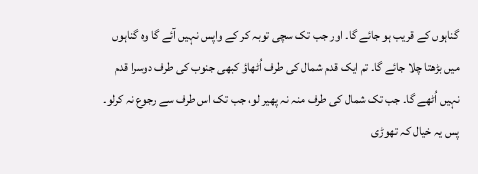گناہوں کے قریب ہو جائے گا۔ اور جب تک سچی توبہ کر کے واپس نہیں آئے گا وہ گناہوں میں بڑھتا چلا جائے گا۔ تم ایک قدم شمال کی طرف اُٹھاؤ کبھی جنوب کی طرف دوسرا قدم نہیں اُٹھے گا۔ جب تک شمال کی طرف منہ نہ پھیر لو، جب تک اس طرف سے رجوع نہ کرلو۔ پس یہ خیال کہ تھوڑی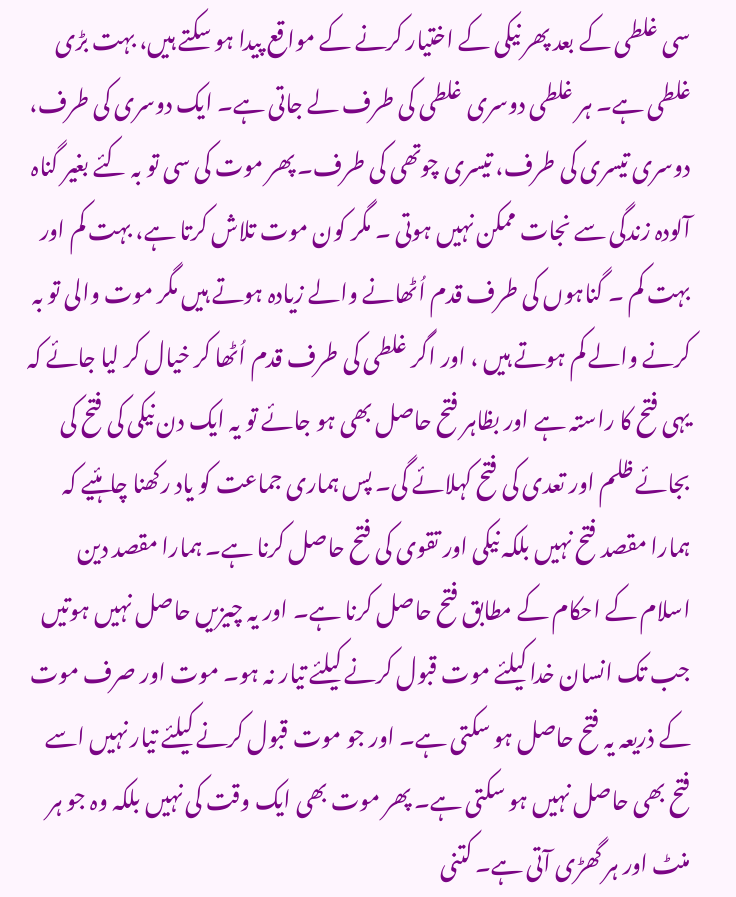سی غلطی کے بعد پھر نیکی کے اختیار کرنے کے مواقع پیدا ہو سکتے ہیں، بہت بڑی غلطی ہے۔ ہر غلطی دوسری غلطی کی طرف لے جاتی ہے۔ ایک دوسری کی طرف، دوسری تیسری کی طرف، تیسری چوتھی کی طرف۔ پھر موت کی سی تو بہ کئے بغیر گناہ آلودہ زندگی سے نجات ممکن نہیں ہوتی ۔ مگر کون موت تلاش کرتا ہے، بہت کم اور بہت کم ۔ گناہوں کی طرف قدم اُٹھانے والے زیادہ ہوتے ہیں مگر موت والی تو بہ کرنے والے کم ہوتے ہیں ، اور اگر غلطی کی طرف قدم اُٹھا کر خیال کر لیا جائے کہ یہی فتح کا راستہ ہے اور بظاہر فتح حاصل بھی ہو جائے تو یہ ایک دن نیکی کی فتح کی بجائے ظلم اور تعدی کی فتح کہلائے گی۔ پس ہماری جماعت کو یاد رکھنا چاہئیے کہ ہمارا مقصد فتح نہیں بلکہ نیکی اور تقوی کی فتح حاصل کرنا ہے۔ ہمارا مقصد دین اسلام کے احکام کے مطابق فتح حاصل کرنا ہے۔ اور یہ چیزیں حاصل نہیں ہوتیں جب تک انسان خدا کیلئے موت قبول کرنے کیلئے تیار نہ ہو۔ موت اور صرف موت کے ذریعہ یہ فتح حاصل ہو سکتی ہے۔ اور جو موت قبول کرنے کیلئے تیار نہیں اسے فتح بھی حاصل نہیں ہو سکتی ہے۔ پھر موت بھی ایک وقت کی نہیں بلکہ وہ جو ہر منٹ اور ہر گھڑی آتی ہے۔ کتنی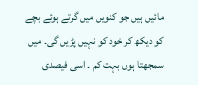مائیں ہیں جو کنویں میں گرتے ہوئے بچے کو دیکھ کر خود کو نہیں پڑیں گی۔ میں سمجھتا ہوں بہت کم ۔ اسی فیصدی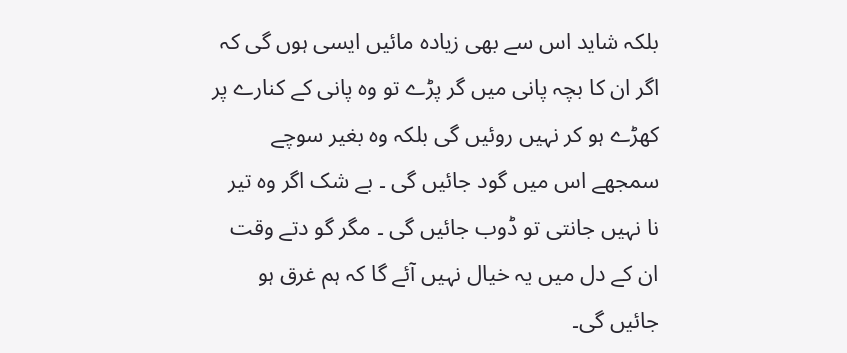بلکہ شاید اس سے بھی زیادہ مائیں ایسی ہوں گی کہ اگر ان کا بچہ پانی میں گر پڑے تو وہ پانی کے کنارے پر کھڑے ہو کر نہیں روئیں گی بلکہ وہ بغیر سوچے سمجھے اس میں گود جائیں گی ۔ بے شک اگر وہ تیر نا نہیں جانتی تو ڈوب جائیں گی ۔ مگر گو دتے وقت ان کے دل میں یہ خیال نہیں آئے گا کہ ہم غرق ہو جائیں گی۔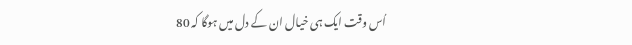اُس وقت ایک ہی خیال ان کے دل میں ہوگا کہ 80